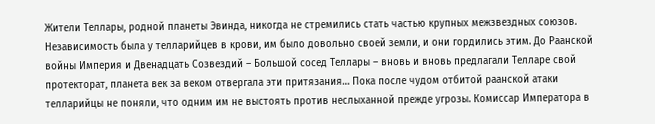Жители Теллары, родной планеты Эвинда, никогда не стремились стать частью крупных межзвездных союзов. Независимость была у телларийцев в крови, им было довольно своей земли, и они гордились этим. До Раанской войны Империя и Двенадцать Созвездий – Большой сосед Теллары – вновь и вновь предлагали Телларе свой протекторат, планета век за веком отвергала эти притязания… Пока после чудом отбитой раанской атаки телларийцы не поняли, что одним им не выстоять против неслыханной прежде угрозы. Комиссар Императора в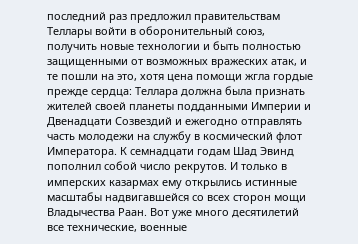последний раз предложил правительствам Теллары войти в оборонительный союз, получить новые технологии и быть полностью защищенными от возможных вражеских атак, и те пошли на это, хотя цена помощи жгла гордые прежде сердца: Теллара должна была признать жителей своей планеты подданными Империи и Двенадцати Созвездий и ежегодно отправлять часть молодежи на службу в космический флот Императора. К семнадцати годам Шад Эвинд пополнил собой число рекрутов. И только в имперских казармах ему открылись истинные масштабы надвигавшейся со всех сторон мощи Владычества Раан. Вот уже много десятилетий все технические, военные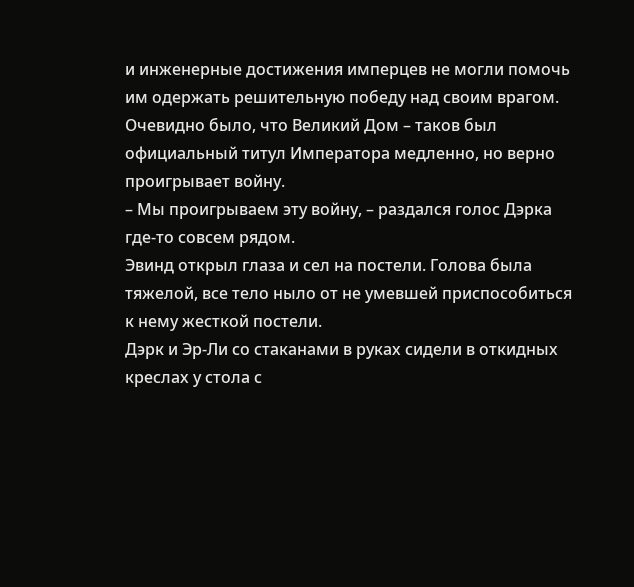и инженерные достижения имперцев не могли помочь им одержать решительную победу над своим врагом. Очевидно было, что Великий Дом – таков был официальный титул Императора медленно, но верно проигрывает войну.
– Мы проигрываем эту войну, – раздался голос Дэрка где-то совсем рядом.
Эвинд открыл глаза и сел на постели. Голова была тяжелой, все тело ныло от не умевшей приспособиться к нему жесткой постели.
Дэрк и Эр-Ли со стаканами в руках сидели в откидных креслах у стола с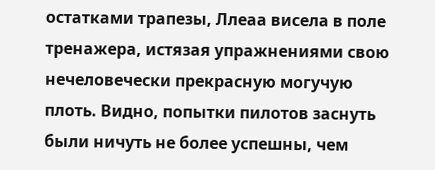остатками трапезы, Ллеаа висела в поле тренажера, истязая упражнениями свою нечеловечески прекрасную могучую плоть. Видно, попытки пилотов заснуть были ничуть не более успешны, чем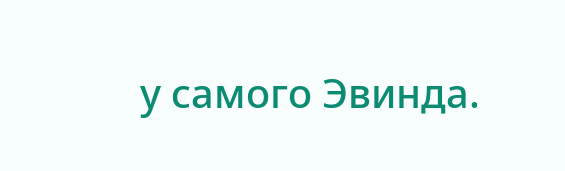у самого Эвинда.